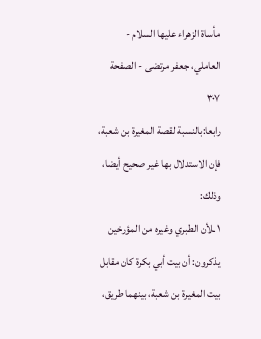مأساة الزهراء عليها السلام - العاملي، جعفر مرتضى - الصفحة ٣٠٧
رابعا:بالنسبة لقصة المغيرة بن شعبة، فإن الاستدلال بها غير صحيح أيضا، وذلك:
١ ـلأن الطبري وغيره من المؤرخين يذكرون: أن بيت أبي بكرة كان مقابل بيت المغيرة بن شعبة، بينهما طريق،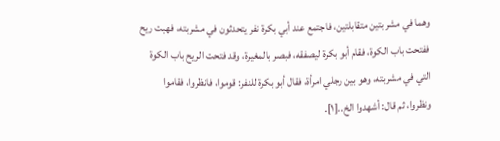وهما في مشربتين متقابلتين، فاجتمع عند أبي بكرة نفر يتحدثون في مشربته، فهبت ريح ففتحت باب الكوة، فقام أبو بكرة ليصفقه، فبصر بالمغيرة، وقد فتحت الريح باب الكوة التي في مشربته، وهو بين رجلي امرأة، فقال أبو بكرة للنفر: قوموا، فانظروا، فقاموا ونظروا، ثم قال: أشهدوا الخ..[١].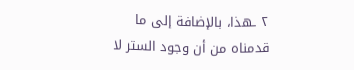٢ ـهذا، بالإضافة إلى ما قدمناه من أن وجود الستر لا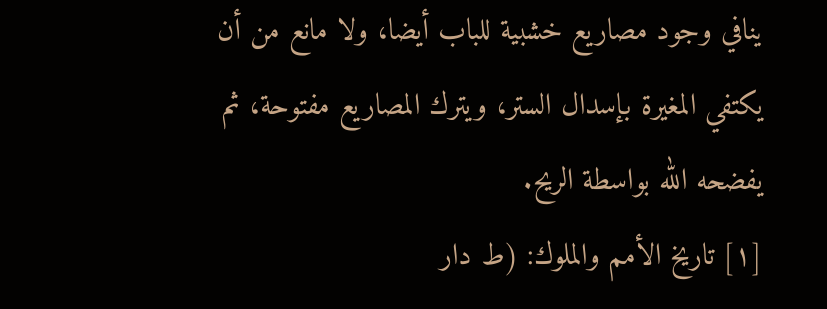ينافي وجود مصاريع خشبية للباب أيضا، ولا مانع من أن يكتفي المغيرة بإسدال الستر، ويترك المصاريع مفتوحة، ثم يفضحه الله بواسطة الريح.
[١] تاريخ الأمم والملوك: (ط دار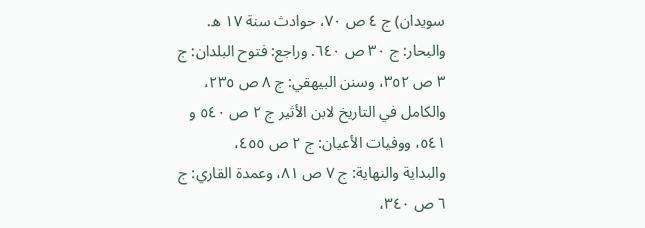سويدان) ج ٤ ص ٧٠، حوادث سنة ١٧ ه.
والبحار: ج ٣٠ ص ٦٤٠. وراجع: فتوح البلدان: ج ٣ ص ٣٥٢، وسنن البيهقي: ج ٨ ص ٢٣٥،
والكامل في التاريخ لابن الأثير ج ٢ ص ٥٤٠ و ٥٤١، ووفيات الأعيان: ج ٢ ص ٤٥٥،
والبداية والنهاية: ج ٧ ص ٨١، وعمدة القاري: ج ٦ ص ٣٤٠،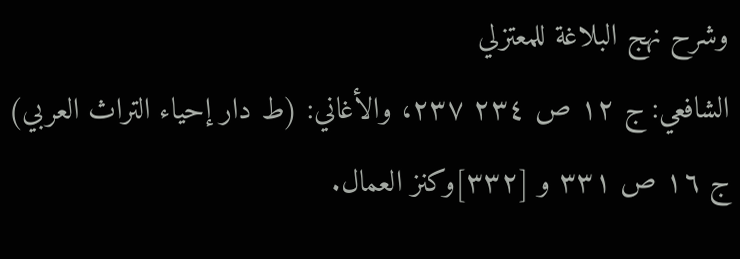وشرح نهج البلاغة للمعتزلي
الشافعي: ج ١٢ ص ٢٣٤ ٢٣٧، والأغاني: (ط دار إحياء التراث العربي) ج ١٦ ص ٣٣١ و [٣٣٢]وكنز العمال.